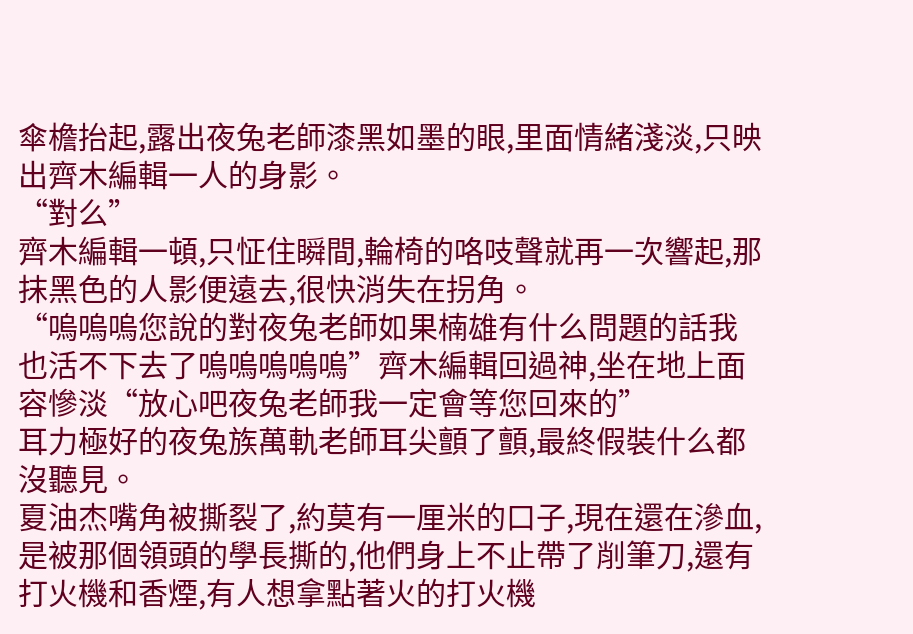傘檐抬起,露出夜兔老師漆黑如墨的眼,里面情緒淺淡,只映出齊木編輯一人的身影。
“對么”
齊木編輯一頓,只怔住瞬間,輪椅的咯吱聲就再一次響起,那抹黑色的人影便遠去,很快消失在拐角。
“嗚嗚嗚您說的對夜兔老師如果楠雄有什么問題的話我也活不下去了嗚嗚嗚嗚嗚”齊木編輯回過神,坐在地上面容慘淡“放心吧夜兔老師我一定會等您回來的”
耳力極好的夜兔族萬軌老師耳尖顫了顫,最終假裝什么都沒聽見。
夏油杰嘴角被撕裂了,約莫有一厘米的口子,現在還在滲血,是被那個領頭的學長撕的,他們身上不止帶了削筆刀,還有打火機和香煙,有人想拿點著火的打火機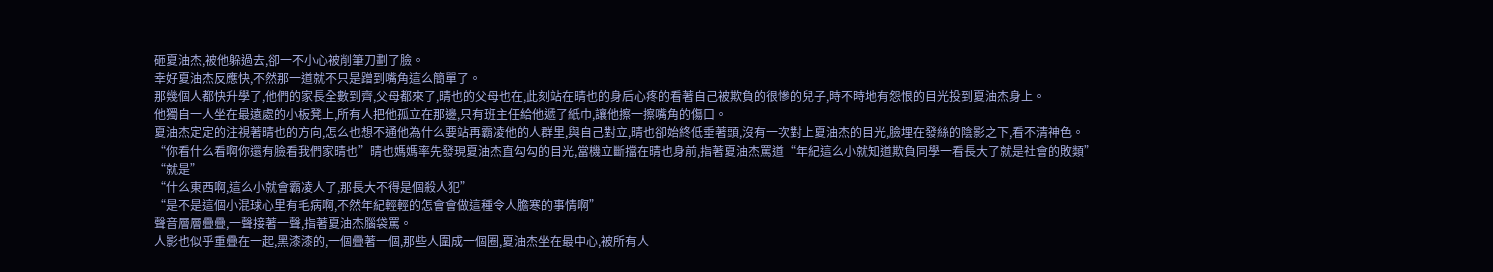砸夏油杰,被他躲過去,卻一不小心被削筆刀劃了臉。
幸好夏油杰反應快,不然那一道就不只是蹭到嘴角這么簡單了。
那幾個人都快升學了,他們的家長全數到齊,父母都來了,晴也的父母也在,此刻站在晴也的身后心疼的看著自己被欺負的很慘的兒子,時不時地有怨恨的目光投到夏油杰身上。
他獨自一人坐在最遠處的小板凳上,所有人把他孤立在那邊,只有班主任給他遞了紙巾,讓他擦一擦嘴角的傷口。
夏油杰定定的注視著晴也的方向,怎么也想不通他為什么要站再霸凌他的人群里,與自己對立,晴也卻始終低垂著頭,沒有一次對上夏油杰的目光,臉埋在發絲的陰影之下,看不清神色。
“你看什么看啊你還有臉看我們家晴也”晴也媽媽率先發現夏油杰直勾勾的目光,當機立斷擋在晴也身前,指著夏油杰罵道“年紀這么小就知道欺負同學一看長大了就是社會的敗類”
“就是”
“什么東西啊,這么小就會霸凌人了,那長大不得是個殺人犯”
“是不是這個小混球心里有毛病啊,不然年紀輕輕的怎會會做這種令人膽寒的事情啊”
聲音層層疊疊,一聲接著一聲,指著夏油杰腦袋罵。
人影也似乎重疊在一起,黑漆漆的,一個疊著一個,那些人圍成一個圈,夏油杰坐在最中心,被所有人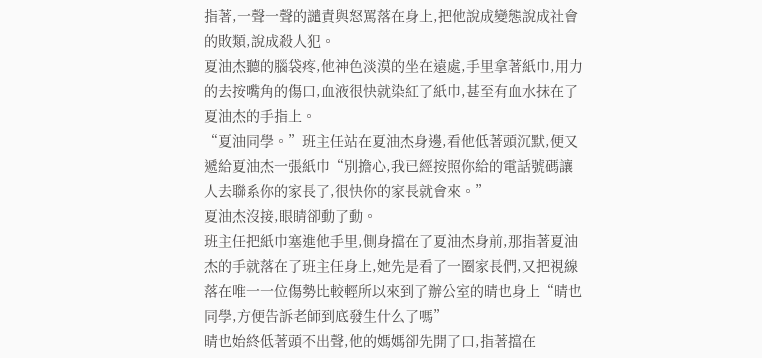指著,一聲一聲的譴責與怒罵落在身上,把他說成變態說成社會的敗類,說成殺人犯。
夏油杰聽的腦袋疼,他神色淡漠的坐在遠處,手里拿著紙巾,用力的去按嘴角的傷口,血液很快就染紅了紙巾,甚至有血水抹在了夏油杰的手指上。
“夏油同學。”班主任站在夏油杰身邊,看他低著頭沉默,便又遞給夏油杰一張紙巾“別擔心,我已經按照你給的電話號碼讓人去聯系你的家長了,很快你的家長就會來。”
夏油杰沒接,眼睛卻動了動。
班主任把紙巾塞進他手里,側身擋在了夏油杰身前,那指著夏油杰的手就落在了班主任身上,她先是看了一圈家長們,又把視線落在唯一一位傷勢比較輕所以來到了辦公室的晴也身上“晴也同學,方便告訴老師到底發生什么了嗎”
晴也始終低著頭不出聲,他的媽媽卻先開了口,指著擋在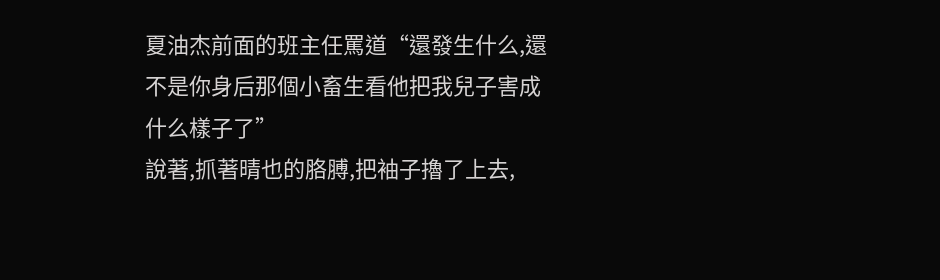夏油杰前面的班主任罵道“還發生什么,還不是你身后那個小畜生看他把我兒子害成什么樣子了”
說著,抓著晴也的胳膊,把袖子擼了上去,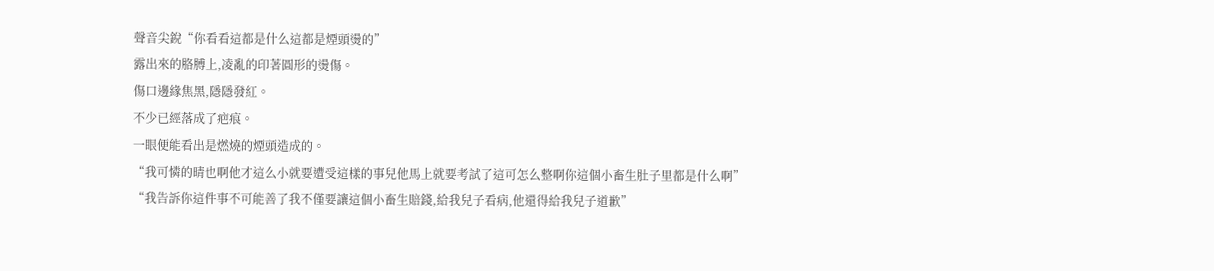聲音尖銳“你看看這都是什么這都是煙頭燙的”
露出來的胳膊上,凌亂的印著圓形的燙傷。
傷口邊緣焦黑,隱隱發紅。
不少已經落成了疤痕。
一眼便能看出是燃燒的煙頭造成的。
“我可憐的晴也啊他才這么小就要遭受這樣的事兒他馬上就要考試了這可怎么整啊你這個小畜生肚子里都是什么啊”
“我告訴你這件事不可能善了我不僅要讓這個小畜生賠錢,給我兒子看病,他還得給我兒子道歉”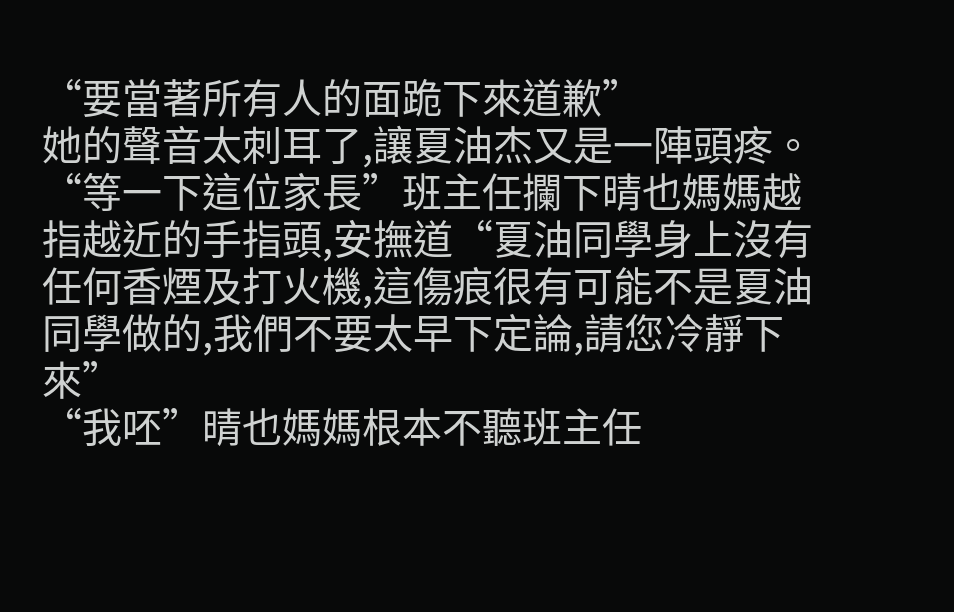“要當著所有人的面跪下來道歉”
她的聲音太刺耳了,讓夏油杰又是一陣頭疼。
“等一下這位家長”班主任攔下晴也媽媽越指越近的手指頭,安撫道“夏油同學身上沒有任何香煙及打火機,這傷痕很有可能不是夏油同學做的,我們不要太早下定論,請您冷靜下來”
“我呸”晴也媽媽根本不聽班主任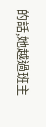的話,她越過班主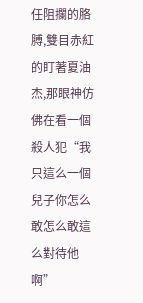任阻攔的胳膊,雙目赤紅的盯著夏油杰,那眼神仿佛在看一個殺人犯“我只這么一個兒子你怎么敢怎么敢這么對待他啊”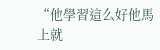“他學習這么好他馬上就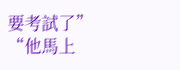要考試了”
“他馬上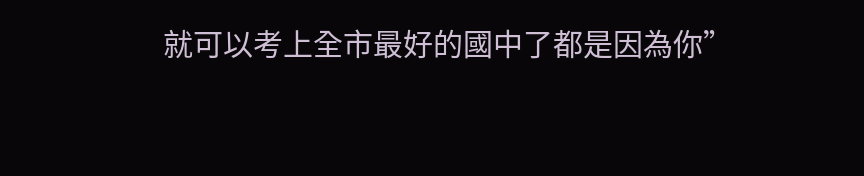就可以考上全市最好的國中了都是因為你”